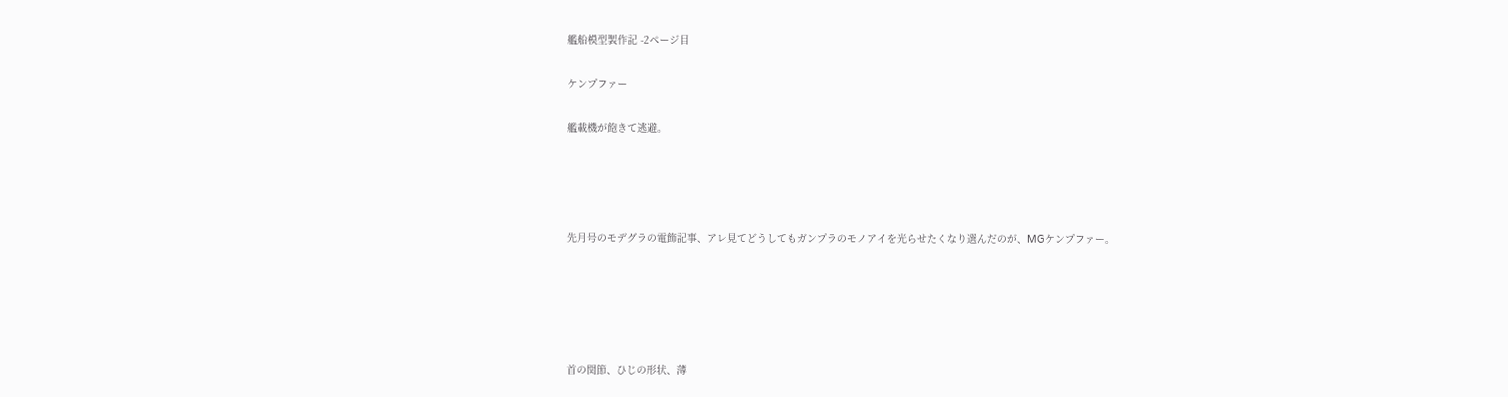艦船模型製作記 -2ページ目

ケンプファー

艦載機が飽きて逃避。




先月号のモデグラの電飾記事、アレ見てどうしてもガンプラのモノアイを光らせたくなり選んだのが、MGケンプファー。





首の関節、ひじの形状、薄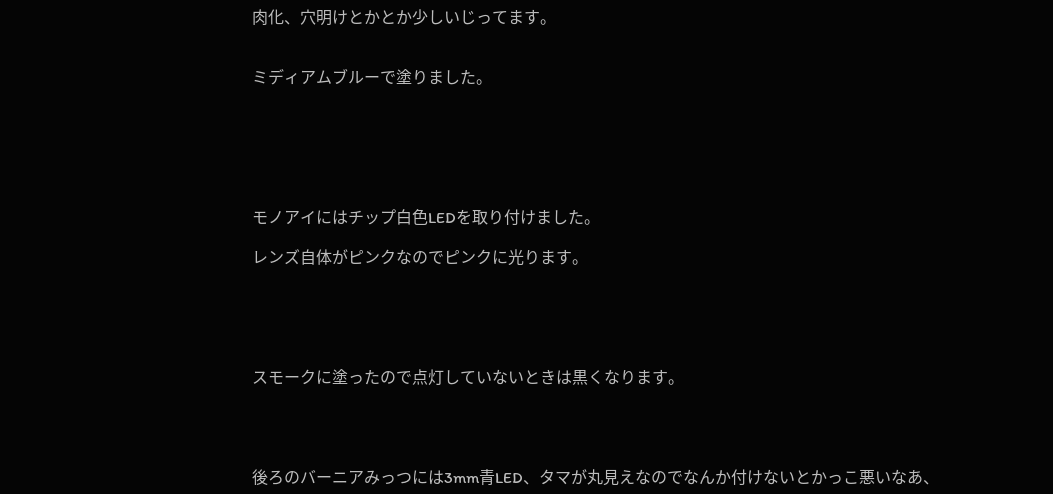肉化、穴明けとかとか少しいじってます。


ミディアムブルーで塗りました。






モノアイにはチップ白色LEDを取り付けました。

レンズ自体がピンクなのでピンクに光ります。





スモークに塗ったので点灯していないときは黒くなります。




後ろのバーニアみっつには3mm青LED、タマが丸見えなのでなんか付けないとかっこ悪いなあ、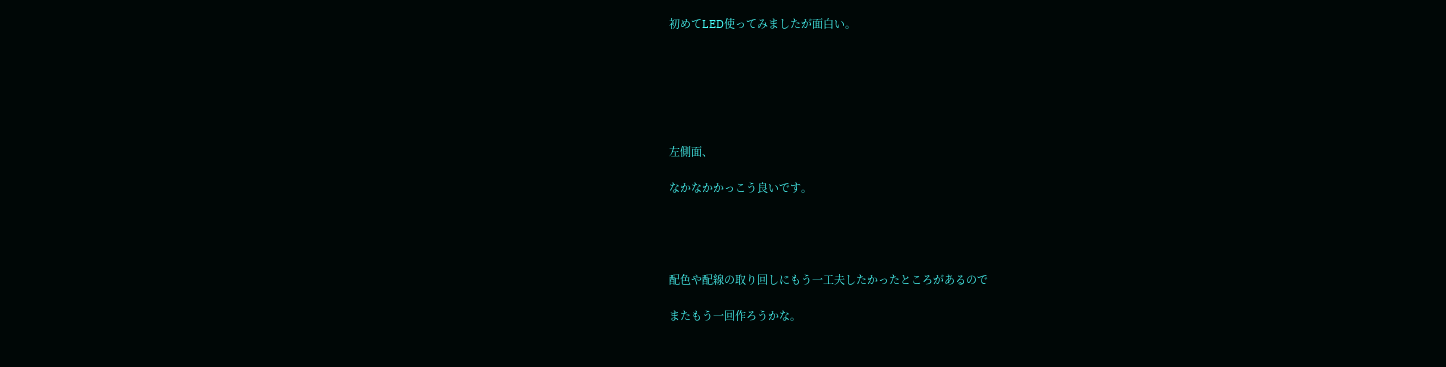初めてLED使ってみましたが面白い。






左側面、

なかなかかっこう良いです。




配色や配線の取り回しにもう一工夫したかったところがあるので

またもう一回作ろうかな。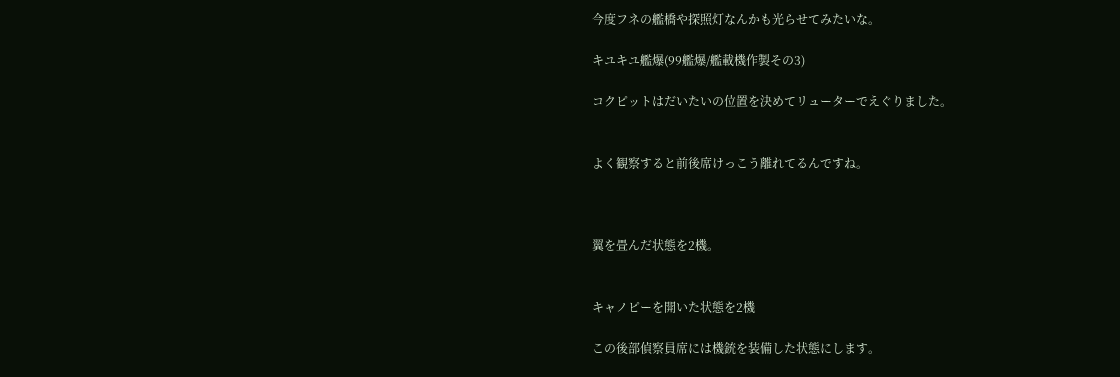今度フネの艦橋や探照灯なんかも光らせてみたいな。

キユキユ艦爆(99艦爆/艦載機作製その3)

コクピットはだいたいの位置を決めてリューターでえぐりました。


よく観察すると前後席けっこう離れてるんですね。



翼を畳んだ状態を2機。


キャノピーを開いた状態を2機

この後部偵察員席には機銃を装備した状態にします。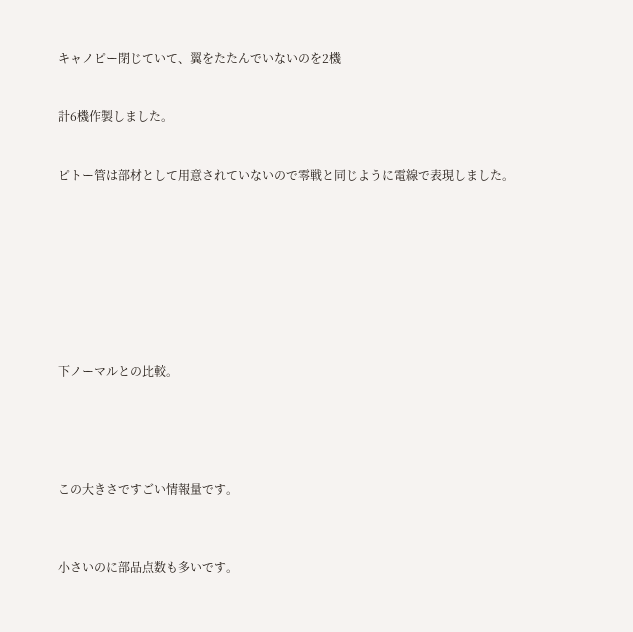キャノピー閉じていて、翼をたたんでいないのを2機


計6機作製しました。


ピトー管は部材として用意されていないので零戦と同じように電線で表現しました。









下ノーマルとの比較。





この大きさですごい情報量です。



小さいのに部品点数も多いです。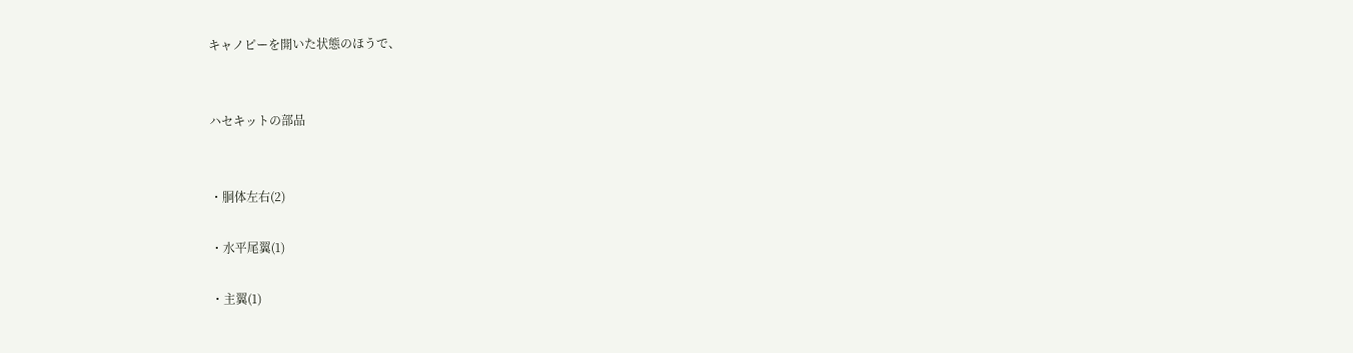キャノピーを開いた状態のほうで、


ハセキットの部品


・胴体左右(2)

・水平尾翼(1)

・主翼(1)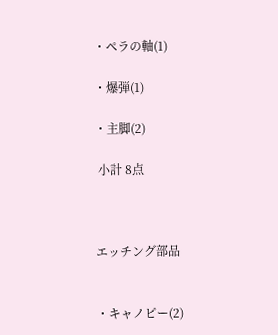・ペラの軸(1)

・爆弾(1)

・主脚(2)

 小計 8点



エッチング部品


・キャノピー(2)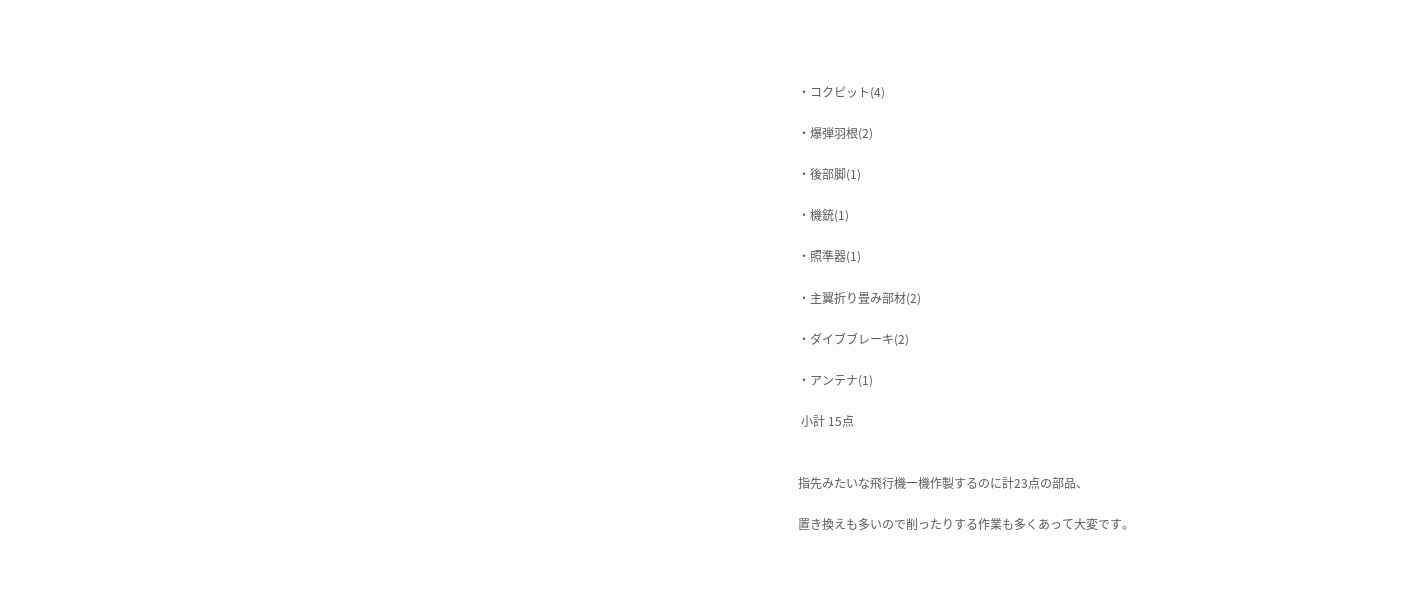・コクピット(4)

・爆弾羽根(2)

・後部脚(1)

・機銃(1)

・照準器(1)

・主翼折り畳み部材(2)

・ダイブブレーキ(2)

・アンテナ(1)

 小計 15点


指先みたいな飛行機一機作製するのに計23点の部品、

置き換えも多いので削ったりする作業も多くあって大変です。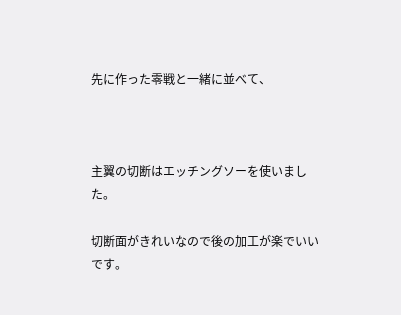先に作った零戦と一緒に並べて、



主翼の切断はエッチングソーを使いました。

切断面がきれいなので後の加工が楽でいいです。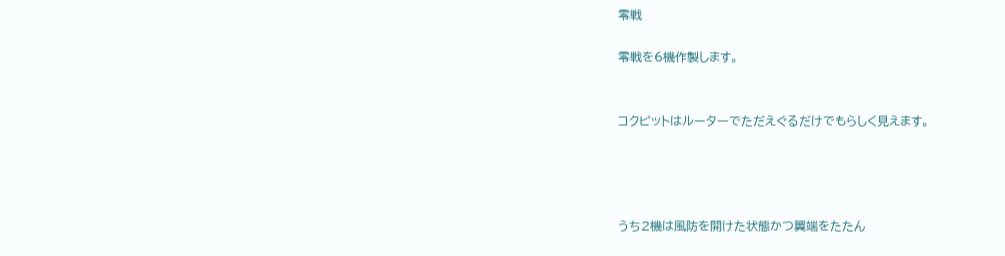零戦

零戦を6機作製します。


コクピットはルーターでただえぐるだけでもらしく見えます。




うち2機は風防を開けた状態かつ翼端をたたん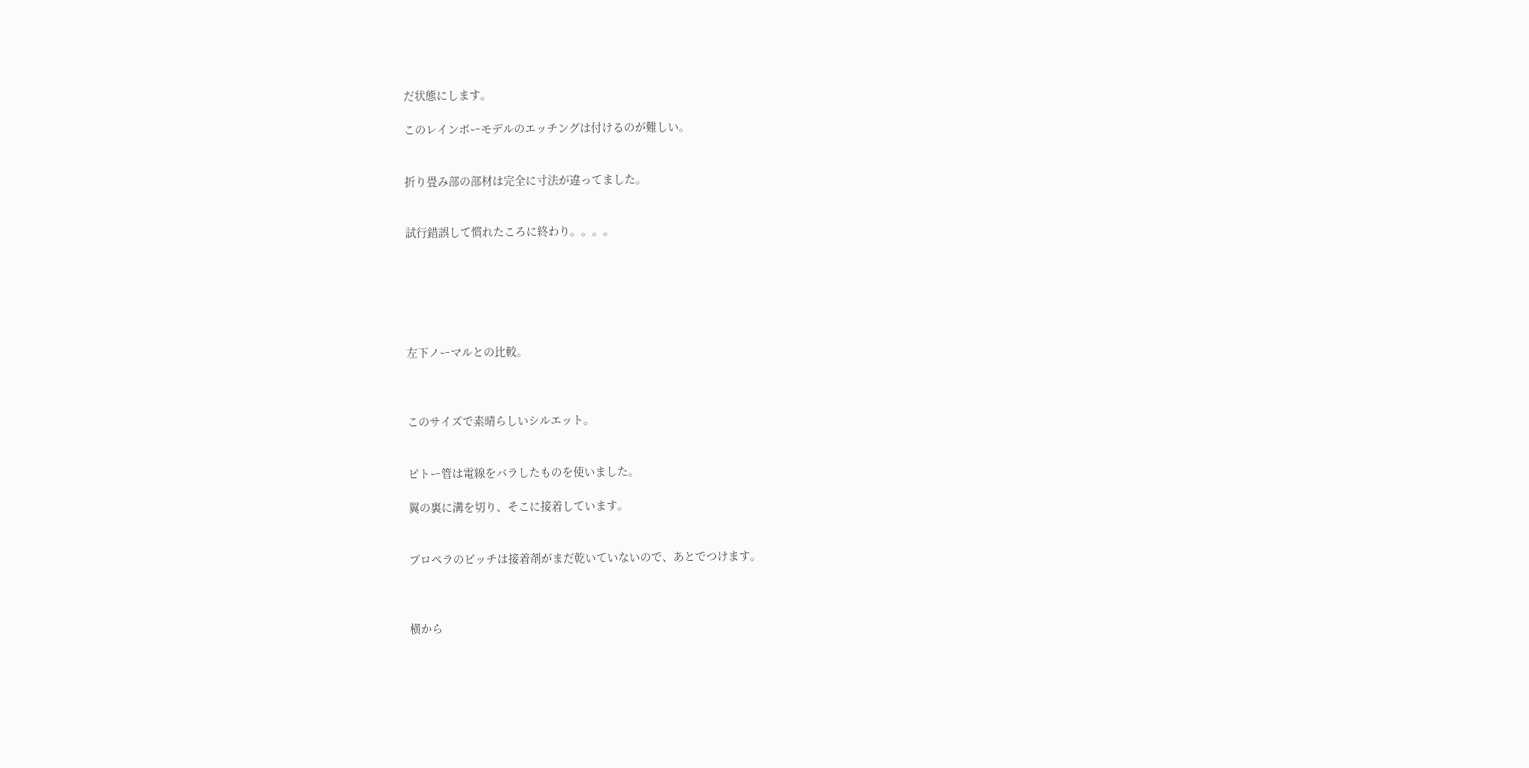だ状態にします。

このレインボーモデルのエッチングは付けるのが難しい。


折り畳み部の部材は完全に寸法が違ってました。


試行錯誤して慣れたころに終わり。。。。






左下ノーマルとの比較。



このサイズで素晴らしいシルエット。


ピトー管は電線をバラしたものを使いました。

翼の裏に溝を切り、そこに接着しています。


プロペラのピッチは接着剤がまだ乾いていないので、あとでつけます。



横から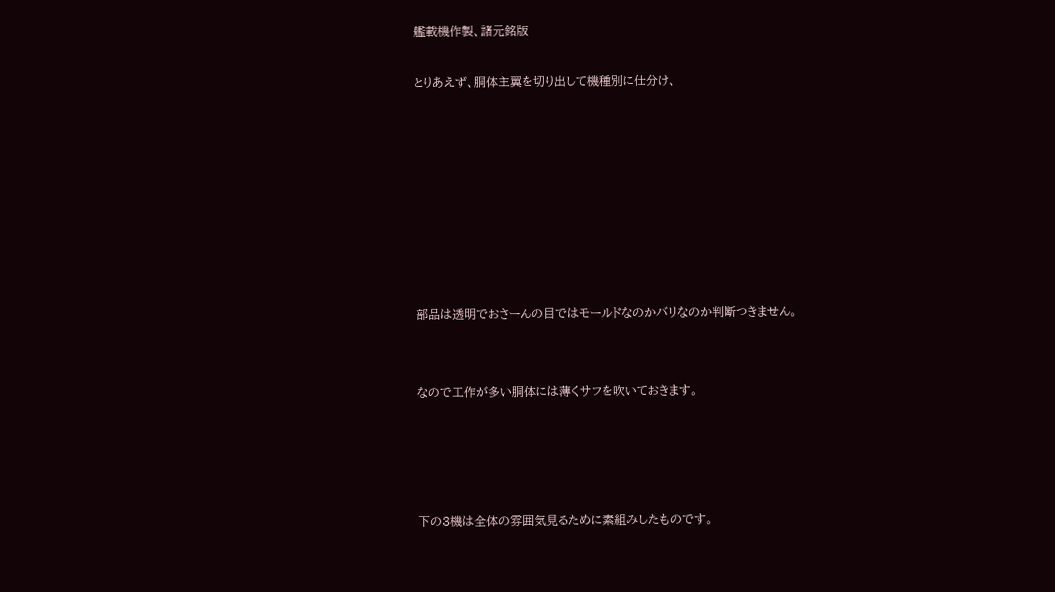艦載機作製、諸元銘版

とりあえず、胴体主翼を切り出して機種別に仕分け、








部品は透明でおさーんの目ではモールドなのかバリなのか判断つきません。


なので工作が多い胴体には薄くサフを吹いておきます。




下の3機は全体の雰囲気見るために素組みしたものです。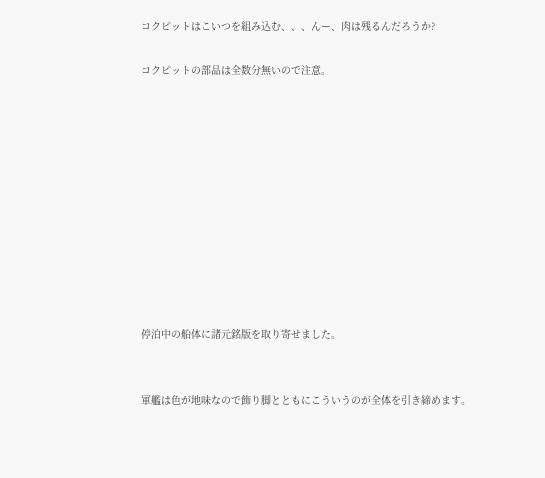コクピットはこいつを組み込む、、、んー、肉は残るんだろうか?

コクピットの部品は全数分無いので注意。











停泊中の船体に諸元銘版を取り寄せました。


軍艦は色が地味なので飾り脚とともにこういうのが全体を引き締めます。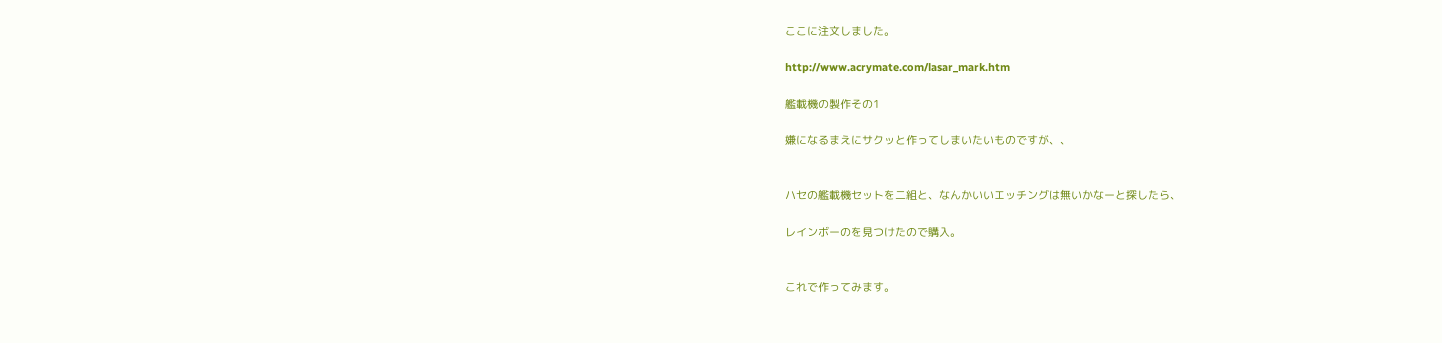ここに注文しました。

http://www.acrymate.com/lasar_mark.htm

艦載機の製作その1

嫌になるまえにサクッと作ってしまいたいものですが、、


ハセの艦載機セットを二組と、なんかいいエッチングは無いかなーと探したら、

レインボーのを見つけたので購入。


これで作ってみます。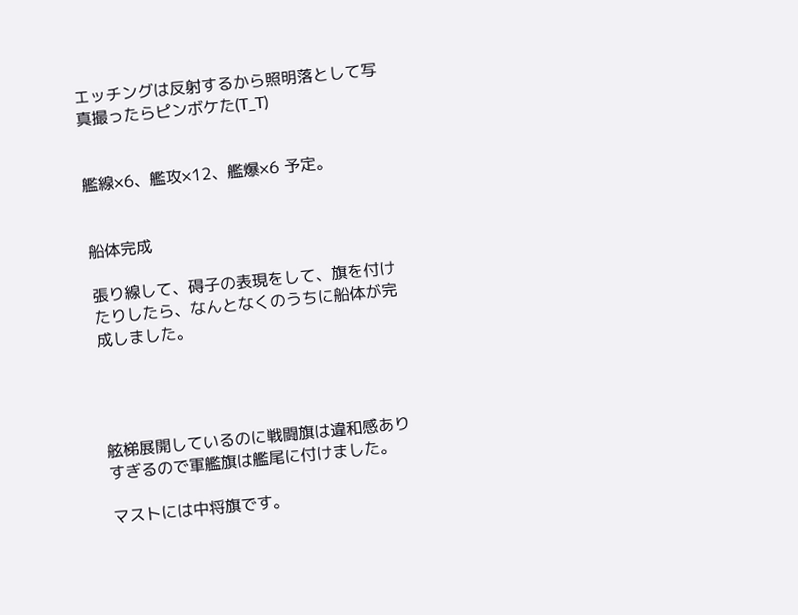エッチングは反射するから照明落として写真撮ったらピンボケた(T_T)


艦線×6、艦攻×12、艦爆×6 予定。


船体完成

張り線して、碍子の表現をして、旗を付けたりしたら、なんとなくのうちに船体が完成しました。




舷梯展開しているのに戦闘旗は違和感ありすぎるので軍艦旗は艦尾に付けました。

マストには中将旗です。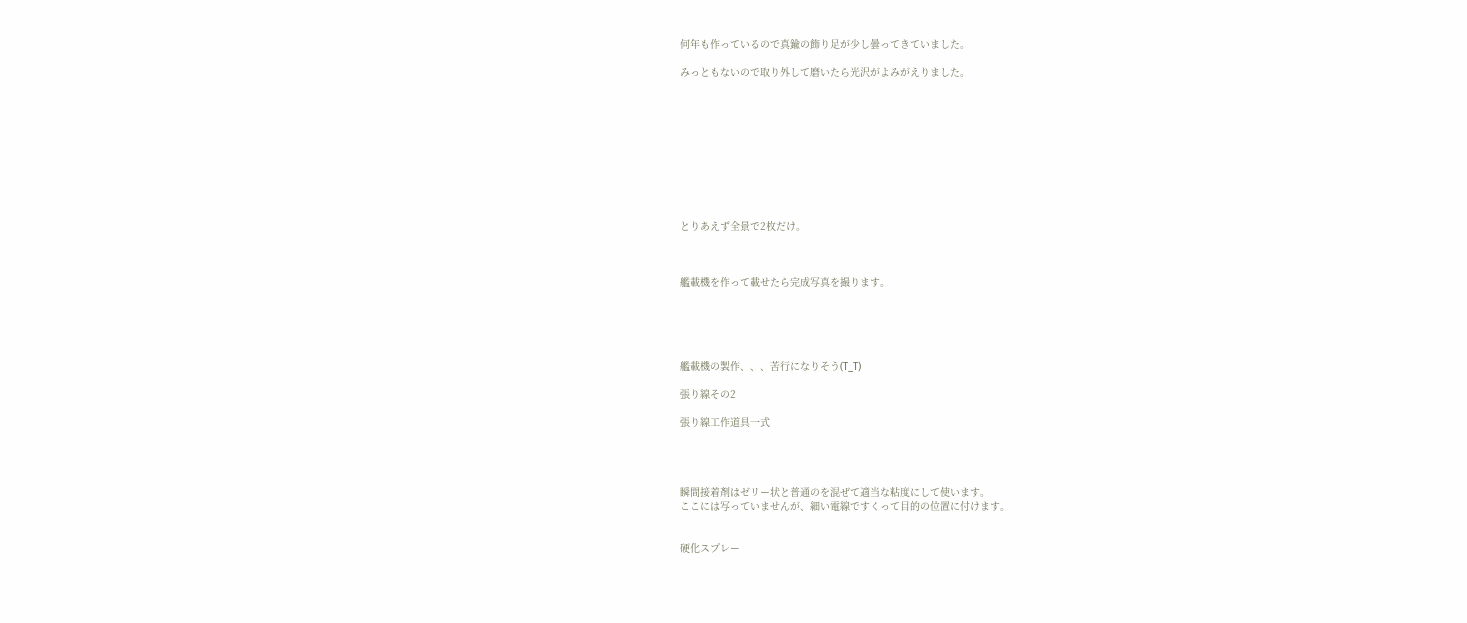何年も作っているので真鍮の飾り足が少し曇ってきていました。

みっともないので取り外して磨いたら光沢がよみがえりました。










とりあえず全景で2枚だけ。



艦載機を作って載せたら完成写真を撮ります。





艦載機の製作、、、苦行になりそう(T_T)

張り線その2

張り線工作道具一式




瞬間接着剤はゼリー状と普通のを混ぜて適当な粘度にして使います。
ここには写っていませんが、細い電線ですくって目的の位置に付けます。


硬化スプレー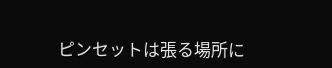ピンセットは張る場所に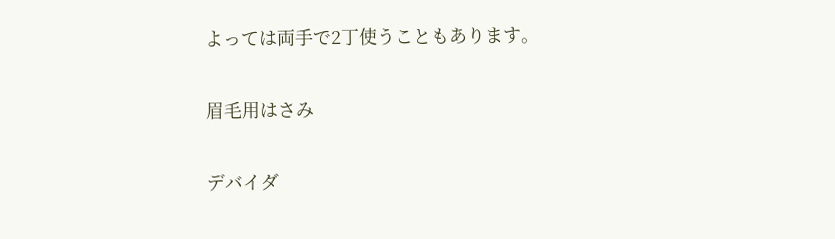よっては両手で2丁使うこともあります。

眉毛用はさみ

デバイダ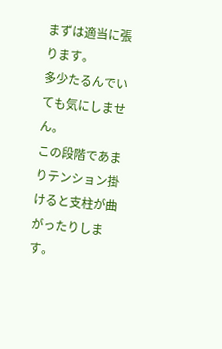まずは適当に張ります。
多少たるんでいても気にしません。
この段階であまりテンション掛けると支柱が曲がったりします。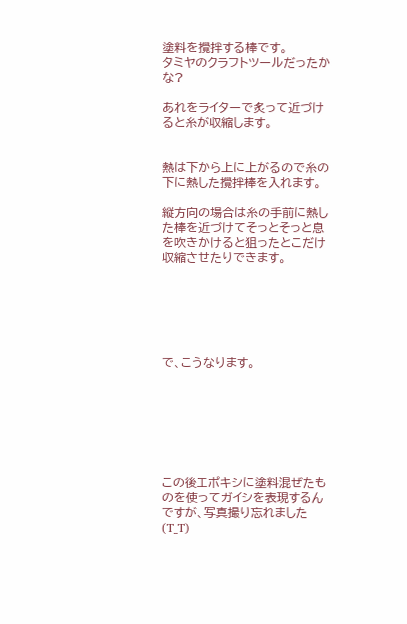塗料を攪拌する棒です。
タミヤのクラフトツールだったかな?

あれをライターで炙って近づけると糸が収縮します。


熱は下から上に上がるので糸の下に熱した攪拌棒を入れます。

縦方向の場合は糸の手前に熱した棒を近づけてそっとそっと息を吹きかけると狙ったとこだけ収縮させたりできます。






で、こうなります。







この後エポキシに塗料混ぜたものを使ってガイシを表現するんですが、写真撮り忘れました(T_T)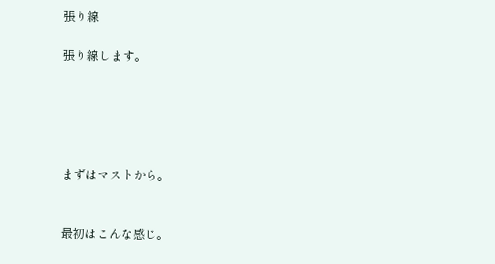張り線

張り線します。





まずはマストから。


最初はこんな感じ。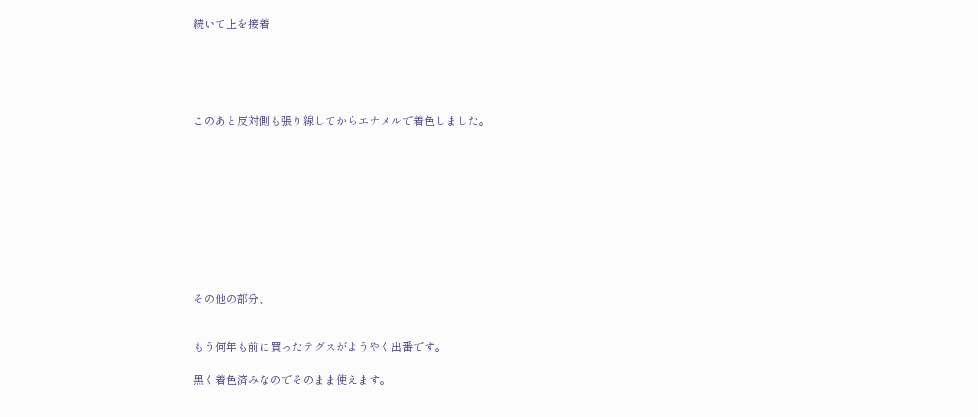続いて上を接着





このあと反対側も張り線してからエナメルで着色しました。










その他の部分、


もう何年も前に買ったテグスがようやく出番です。

黒く着色済みなのでそのまま使えます。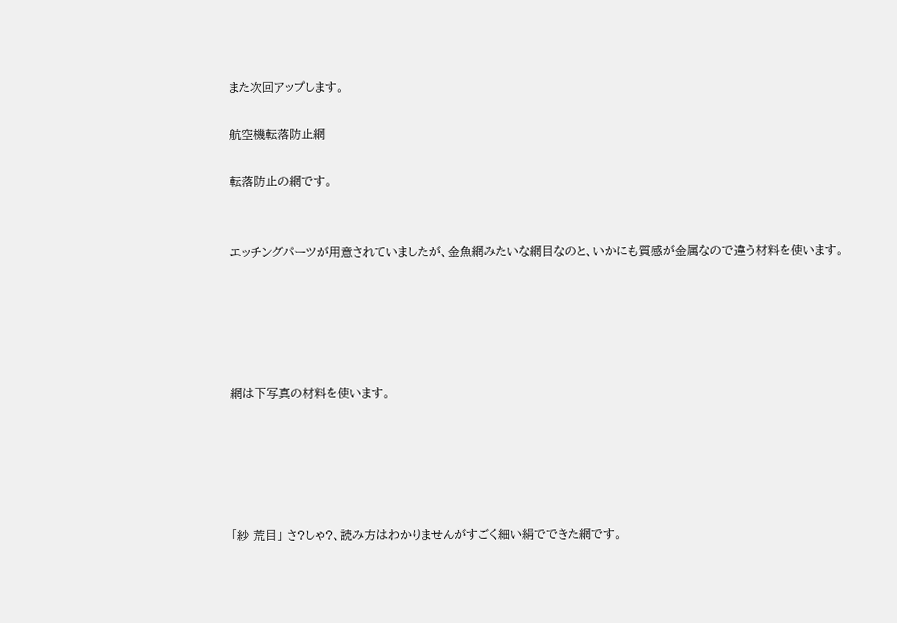また次回アップします。

航空機転落防止網

転落防止の網です。


エッチングパーツが用意されていましたが、金魚網みたいな網目なのと、いかにも質感が金属なので違う材料を使います。





網は下写真の材料を使います。





「紗 荒目」 さ?しゃ?、読み方はわかりませんがすごく細い絹でできた網です。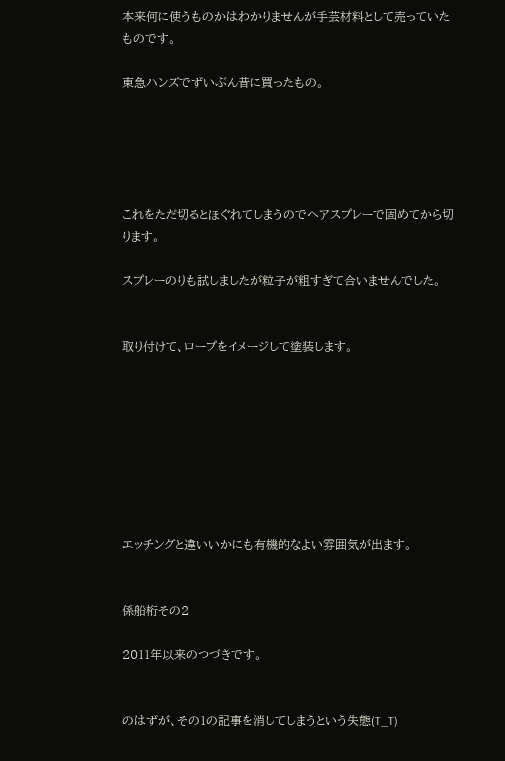本来何に使うものかはわかりませんが手芸材料として売っていたものです。

東急ハンズでずいぶん昔に買ったもの。





これをただ切るとほぐれてしまうのでヘアスプレーで固めてから切ります。

スプレーのりも試しましたが粒子が粗すぎて合いませんでした。


取り付けて、ロープをイメージして塗装します。








エッチングと違いいかにも有機的なよい雰囲気が出ます。


係船桁その2

2011年以来のつづきです。


のはずが、その1の記事を消してしまうという失態(T_T)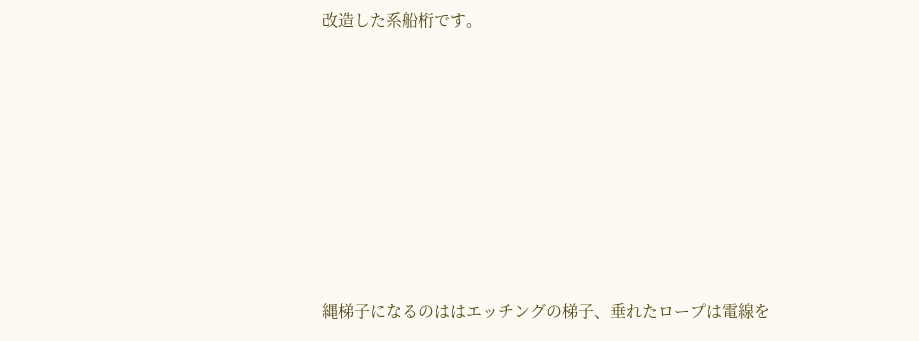改造した系船桁です。








縄梯子になるのははエッチングの梯子、垂れたロープは電線を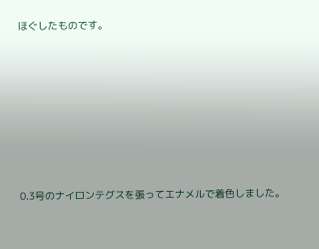ほぐしたものです。









0.3号のナイロンテグスを張ってエナメルで着色しました。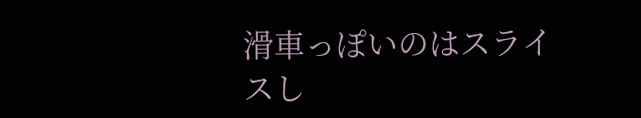滑車っぽいのはスライスし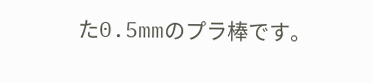た0.5mmのプラ棒です。